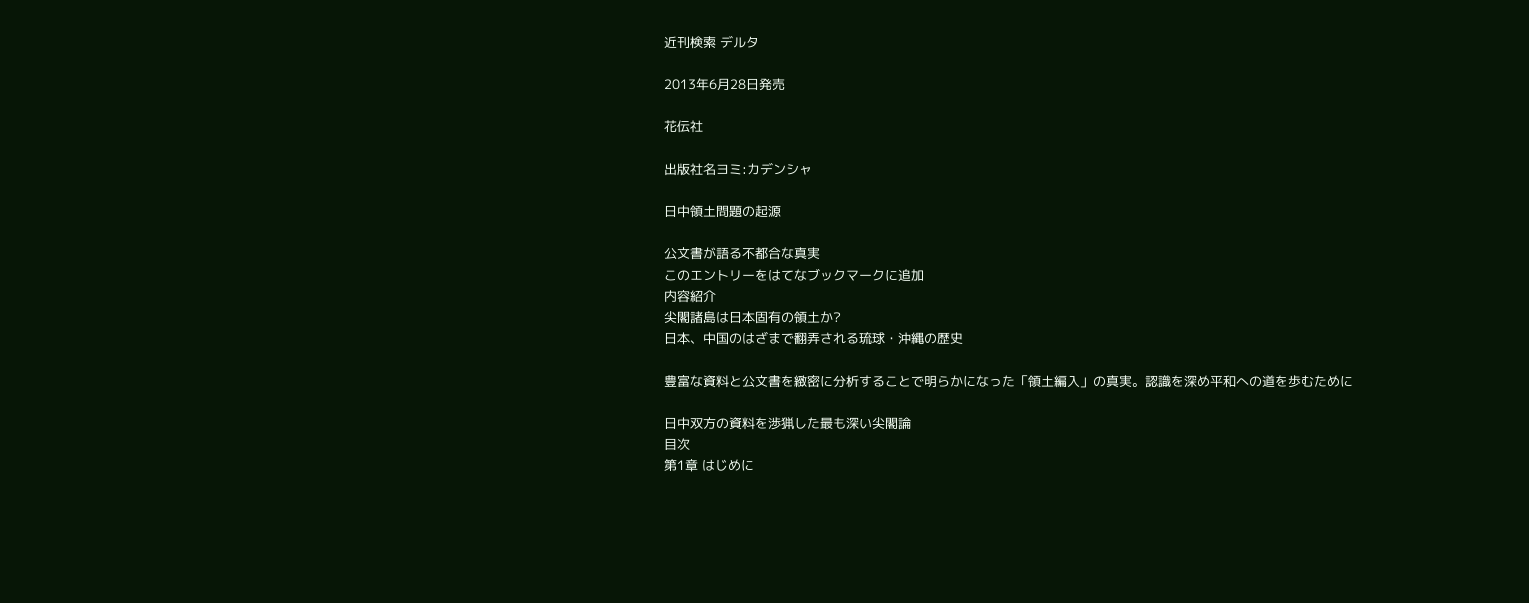近刊検索 デルタ

2013年6月28日発売

花伝社

出版社名ヨミ:カデンシャ

日中領土問題の起源

公文書が語る不都合な真実
このエントリーをはてなブックマークに追加
内容紹介
尖閣諸島は日本固有の領土か?
日本、中国のはざまで翻弄される琉球・沖縄の歴史

豊富な資料と公文書を緻密に分析することで明らかになった「領土編入」の真実。認識を深め平和への道を歩むために

日中双方の資料を渉猟した最も深い尖閣論
目次
第1章 はじめに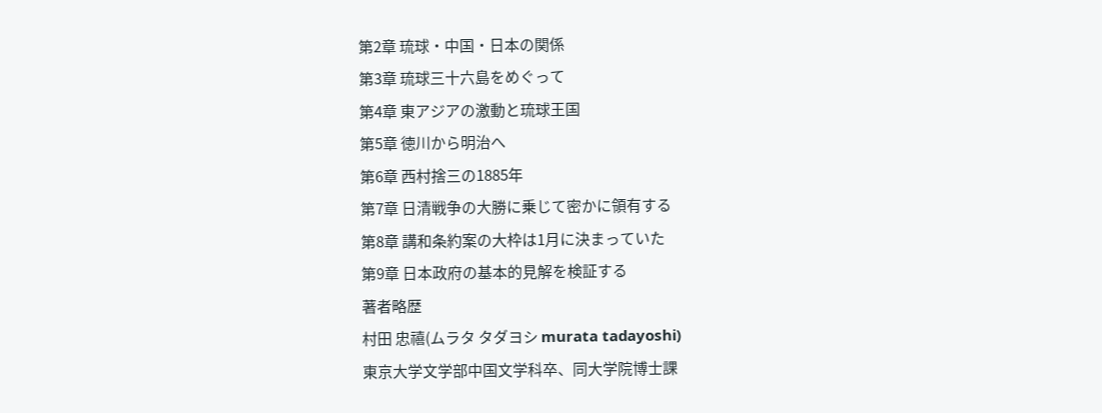第2章 琉球・中国・日本の関係
第3章 琉球三十六島をめぐって
第4章 東アジアの激動と琉球王国
第5章 徳川から明治へ
第6章 西村捨三の1885年
第7章 日清戦争の大勝に乗じて密かに領有する
第8章 講和条約案の大枠は1月に決まっていた
第9章 日本政府の基本的見解を検証する
著者略歴
村田 忠禧(ムラタ タダヨシ murata tadayoshi)
東京大学文学部中国文学科卒、同大学院博士課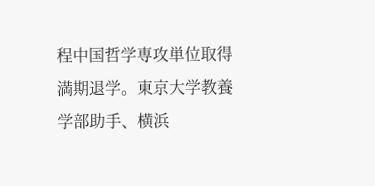程中国哲学専攻単位取得満期退学。東京大学教養学部助手、横浜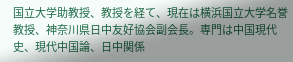国立大学助教授、教授を経て、現在は横浜国立大学名誉教授、神奈川県日中友好協会副会長。専門は中国現代史、現代中国論、日中関係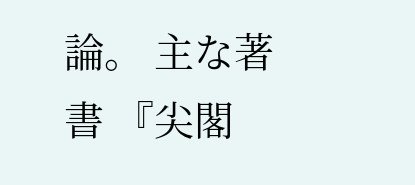論。 主な著書 『尖閣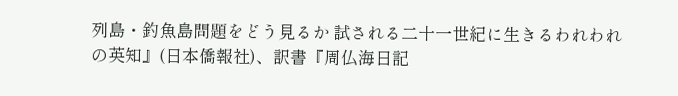列島・釣魚島問題をどう見るか 試される二十一世紀に生きるわれわれの英知』(日本僑報社)、訳書『周仏海日記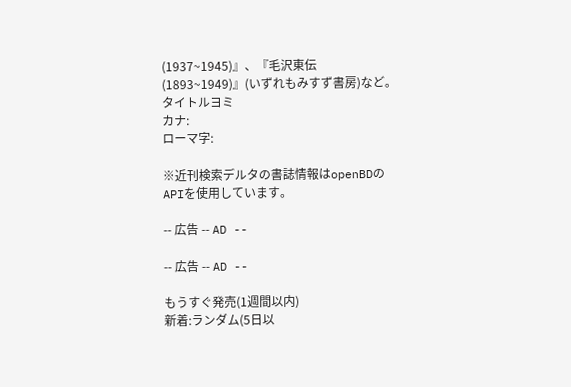(1937~1945)』、『毛沢東伝(1893~1949)』(いずれもみすず書房)など。
タイトルヨミ
カナ:
ローマ字:

※近刊検索デルタの書誌情報はopenBDのAPIを使用しています。

-- 広告 -- AD --

-- 広告 -- AD --

もうすぐ発売(1週間以内)
新着:ランダム(5日以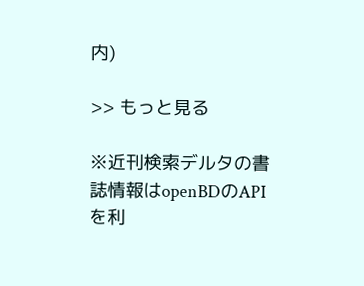内)

>> もっと見る

※近刊検索デルタの書誌情報はopenBDのAPIを利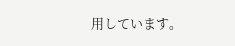用しています。